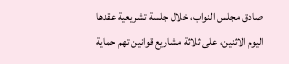صادق مجلس النواب، خلال جلسة تشريعية عقدها اليوم الاثنين، على ثلاثة مشاريع قوانين تهم حماية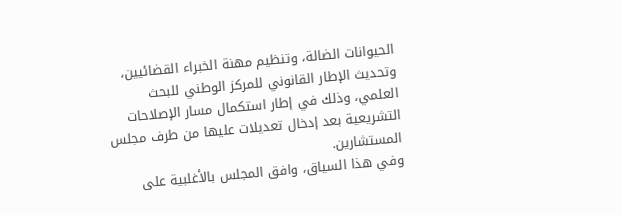الحيوانات الضالة، وتنظيم مهنة الخبراء القضائيين، وتحديث الإطار القانوني للمركز الوطني للبحث العلمي، وذلك في إطار استكمال مسار الإصلاحات التشريعية بعد إدخال تعديلات عليها من طرف مجلس المستشارين.
وفي هذا السياق، وافق المجلس بالأغلبية على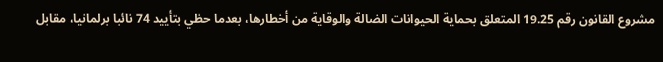مشروع القانون رقم 19.25 المتعلق بحماية الحيوانات الضالة والوقاية من أخطارها، بعدما حظي بتأييد 74 نائبا برلمانيا، مقابل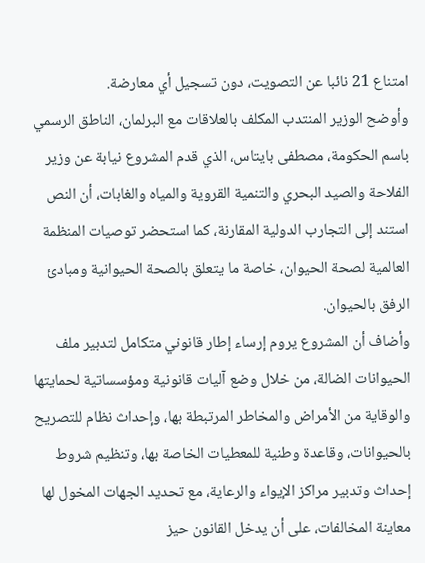امتناع 21 نائبا عن التصويت، دون تسجيل أي معارضة.
وأوضح الوزير المنتدب المكلف بالعلاقات مع البرلمان، الناطق الرسمي باسم الحكومة، مصطفى بايتاس، الذي قدم المشروع نيابة عن وزير الفلاحة والصيد البحري والتنمية القروية والمياه والغابات، أن النص استند إلى التجارب الدولية المقارنة، كما استحضر توصيات المنظمة العالمية لصحة الحيوان، خاصة ما يتعلق بالصحة الحيوانية ومبادئ الرفق بالحيوان.
وأضاف أن المشروع يروم إرساء إطار قانوني متكامل لتدبير ملف الحيوانات الضالة، من خلال وضع آليات قانونية ومؤسساتية لحمايتها والوقاية من الأمراض والمخاطر المرتبطة بها، وإحداث نظام للتصريح بالحيوانات، وقاعدة وطنية للمعطيات الخاصة بها، وتنظيم شروط إحداث وتدبير مراكز الإيواء والرعاية، مع تحديد الجهات المخول لها معاينة المخالفات، على أن يدخل القانون حيز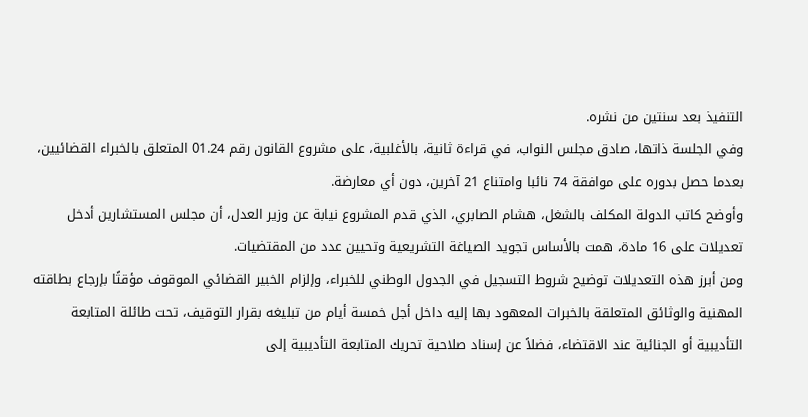التنفيذ بعد سنتين من نشره.
وفي الجلسة ذاتها، صادق مجلس النواب، في قراءة ثانية، بالأغلبية، على مشروع القانون رقم 01.24 المتعلق بالخبراء القضائيين، بعدما حصل بدوره على موافقة 74 نائبا وامتناع 21 آخرين، دون أي معارضة.
وأوضح كاتب الدولة المكلف بالشغل، هشام الصابري، الذي قدم المشروع نيابة عن وزير العدل، أن مجلس المستشارين أدخل تعديلات على 16 مادة، همت بالأساس تجويد الصياغة التشريعية وتحيين عدد من المقتضيات.
ومن أبرز هذه التعديلات توضيح شروط التسجيل في الجدول الوطني للخبراء، وإلزام الخبير القضائي الموقوف مؤقتًا بإرجاع بطاقته المهنية والوثائق المتعلقة بالخبرات المعهود بها إليه داخل أجل خمسة أيام من تبليغه بقرار التوقيف، تحت طائلة المتابعة التأديبية أو الجنائية عند الاقتضاء، فضلاً عن إسناد صلاحية تحريك المتابعة التأديبية إلى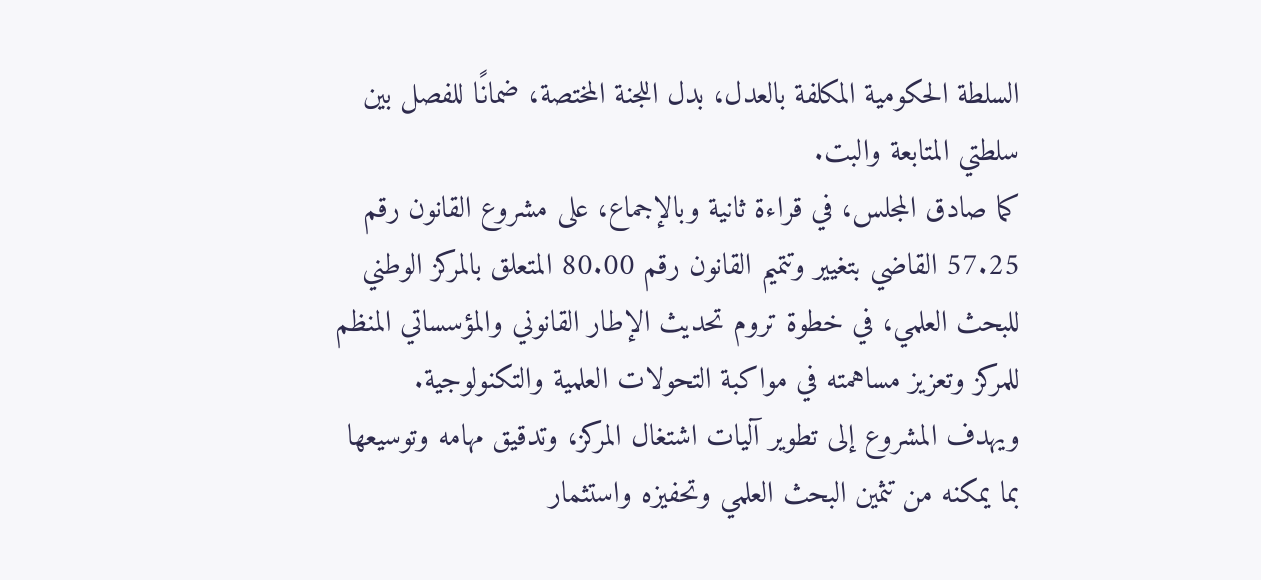السلطة الحكومية المكلفة بالعدل، بدل اللجنة المختصة، ضمانًا للفصل بين سلطتي المتابعة والبت.
كما صادق المجلس، في قراءة ثانية وبالإجماع، على مشروع القانون رقم 57.25 القاضي بتغيير وتتميم القانون رقم 80.00 المتعلق بالمركز الوطني للبحث العلمي، في خطوة تروم تحديث الإطار القانوني والمؤسساتي المنظم للمركز وتعزيز مساهمته في مواكبة التحولات العلمية والتكنولوجية.
ويهدف المشروع إلى تطوير آليات اشتغال المركز، وتدقيق مهامه وتوسيعها بما يمكنه من تثمين البحث العلمي وتحفيزه واستثمار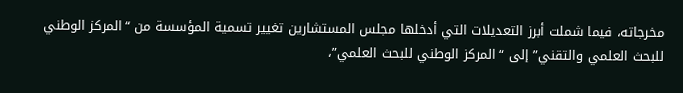مخرجاته، فيما شملت أبرز التعديلات التي أدخلها مجلس المستشارين تغيير تسمية المؤسسة من “المركز الوطني للبحث العلمي والتقني” إلى “المركز الوطني للبحث العلمي”،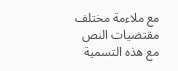مع ملاءمة مختلف مقتضيات النص مع هذه التسمية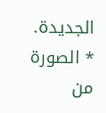الجديدة.
* الصورة من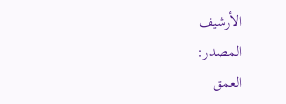الأرشيف
المصدر:
العمق